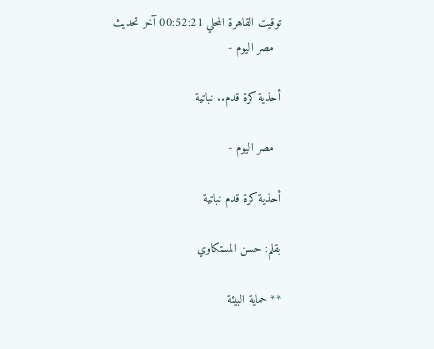توقيت القاهرة المحلي 00:52:21 آخر تحديث
  مصر اليوم -

أحذية كرة قدم.. نباتية

  مصر اليوم -

أحذية كرة قدم نباتية

بقلم: حسن المستكاوي

** حماية البيئة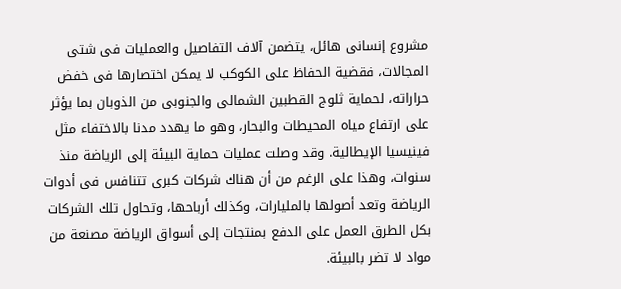مشروع إنسانى هائل، يتضمن آلاف التفاصيل والعمليات فى شتى المجالات، فقضية الحفاظ على الكوكب لا يمكن اختصارها فى خفض حراراته، لحماية ثلوج القطبين الشمالى والجنوبى من الذوبان بما يؤثر على ارتفاع مياه المحيطات والبحار، وهو ما يهدد مدنا بالاختفاء مثل فينيسيا الإيطالية. وقد وصلت عمليات حماية البيئة إلى الرياضة منذ سنوات، وهذا على الرغم من أن هناك شركات كبرى تتنافس فى أدوات الرياضة وتعد أصولها بالمليارات، وكذلك أرباحها، وتحاول تلك الشركات بكل الطرق العمل على الدفع بمنتجات إلى أسواق الرياضة مصنعة من مواد لا تضر بالبيئة.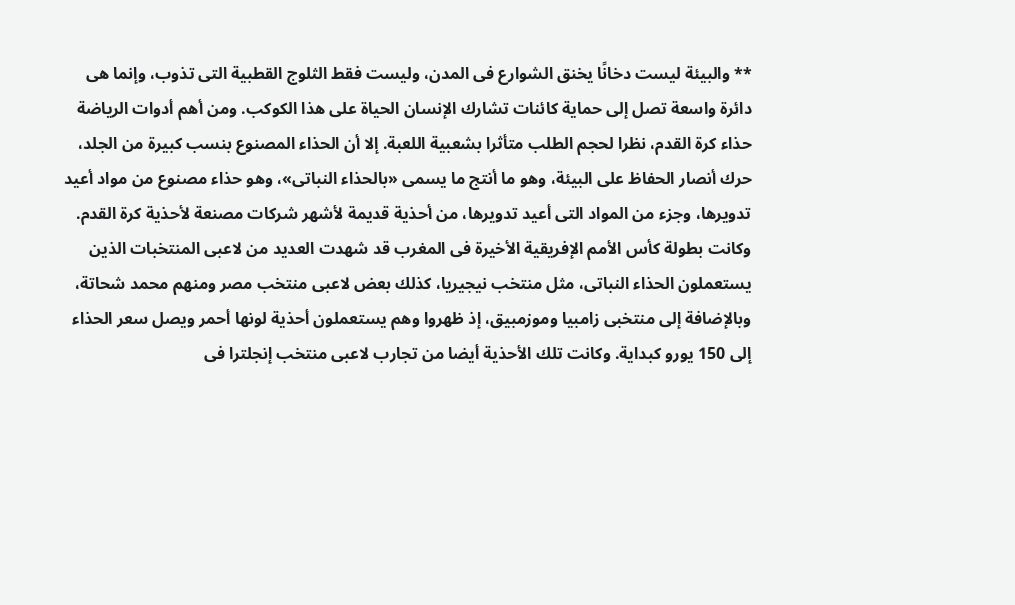** والبيئة ليست دخانًا يخنق الشوارع فى المدن، وليست فقط الثلوج القطبية التى تذوب، وإنما هى دائرة واسعة تصل إلى حماية كائنات تشارك الإنسان الحياة على هذا الكوكب. ومن أهم أدوات الرياضة حذاء كرة القدم، نظرا لحجم الطلب متأثرا بشعبية اللعبة. إلا أن الحذاء المصنوع بنسب كبيرة من الجلد، حرك أنصار الحفاظ على البيئة، وهو ما أنتج ما يسمى «بالحذاء النباتى»، وهو حذاء مصنوع من مواد أعيد تدويرها، وجزء من المواد التى أعيد تدويرها، من أحذية قديمة لأشهر شركات مصنعة لأحذية كرة القدم. وكانت بطولة كأس الأمم الإفريقية الأخيرة فى المغرب قد شهدت العديد من لاعبى المنتخبات الذين يستعملون الحذاء النباتى، مثل منتخب نيجيريا، كذلك بعض لاعبى منتخب مصر ومنهم محمد شحاتة، وبالإضافة إلى منتخبى زامبيا وموزمبيق، إذ ظهروا وهم يستعملون أحذية لونها أحمر ويصل سعر الحذاء إلى 150 يورو كبداية. وكانت تلك الأحذية أيضا من تجارب لاعبى منتخب إنجلترا فى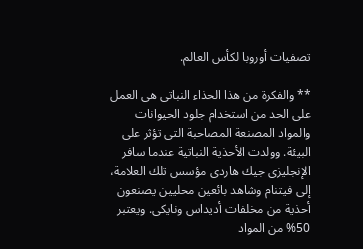تصفيات أوروبا لكأس العالم.

** والفكرة من هذا الحذاء النباتى هى العمل على الحد من استخدام جلود الحيوانات والمواد المصنعة المصاحبة التى تؤثر على البيئة. وولدت الأحذية النباتية عندما سافر  الإنجليزى جيك هاردى مؤسس تلك العلامة، إلى فيتنام وشاهد بائعين محليين يصنعون أحذية من مخلفات أديداس ونايكى. ويعتبر 50% من المواد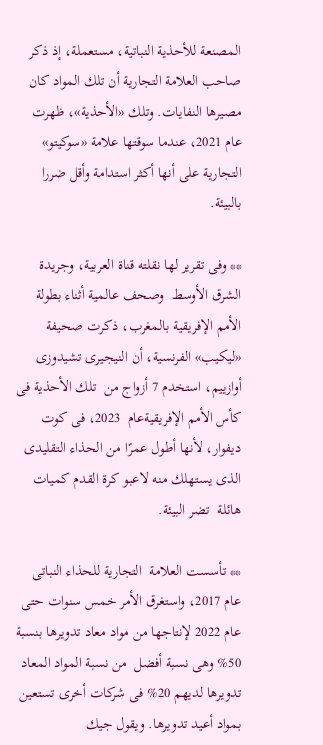المصنعة للأحذية النباتية، مستعملة، إذ ذكر صاحب العلامة التجارية أن تلك المواد كان مصيرها النفايات. وتلك «الأحذية»، ظهرت عام 2021، عندما سوقتها علامة «سوكيتو» التجارية على أنها أكثر استدامة وأقل ضررا بالبيئة.

** وفى تقرير لها نقلته قناة العربية، وجريدة الشرق الأوسط  وصحف عالمية أثناء بطولة الأمم الإفريقية بالمغرب، ذكرت صحيفة «ليكيب» الفرنسية، أن النيجيرى تشيدوزى أوازييم، استخدم 7 أزواج من  تلك الأحذية فى  كأس الأمم الإفريقيةعام  2023، فى كوت ديفوار، لأنها أطول عمرًا من الحذاء التقليدى الذى يستهلك منه لاعبو كرة القدم كميات هائلة  تضر البيئة.

** تأسست العلامة  التجارية للحذاء النباتى عام 2017، واستغرق الأمر خمس سنوات حتى عام 2022 لإنتاجها من مواد معاد تدويرها بنسبة 50% وهى نسبة أفضل  من نسبة المواد المعاد تدويرها لديهم 20% فى شركات أخرى تستعين بمواد أعيد تدويرها. ويقول جيك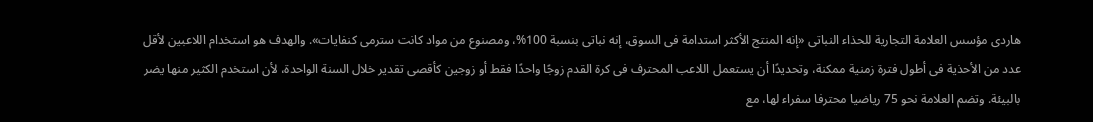هاردى مؤسس العلامة التجارية للحذاء النباتى «إنه المنتج الأكثر استدامة فى السوق، إنه نباتى بنسبة 100%، ومصنوع من مواد كانت سترمى كنفايات». والهدف هو استخدام اللاعبين لأقل عدد من الأحذية فى أطول فترة زمنية ممكنة، وتحديدًا أن يستعمل اللاعب المحترف فى كرة القدم زوجًا واحدًا فقط أو زوجين كأقصى تقدير خلال السنة الواحدة، لأن استخدم الكثير منها يضر بالبيئة. وتضم العلامة نحو 75 رياضيا محترفا سفراء لها، مع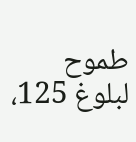طموح لبلوغ 125،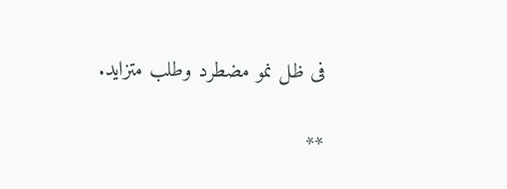فى ظل نمو مضطرد وطلب متزايد.

**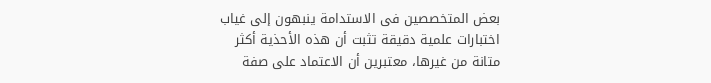بعض المتخصصين فى الاستدامة ينبهون إلى غياب اختبارات علمية دقيقة تثبت أن هذه الأحذية أكثر متانة من غيرها، معتبرين أن الاعتماد على صفة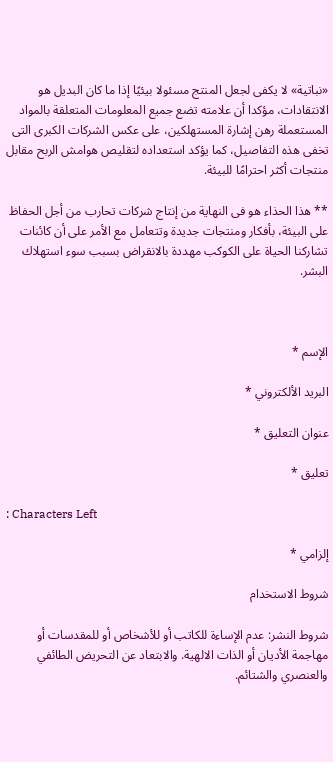«نباتية» لا يكفى لجعل المنتج مسئولا بيئيًا إذا ما كان البديل هو الانتقادات، مؤكدا أن علامته تضع جميع المعلومات المتعلقة بالمواد المستعملة رهن إشارة المستهلكين، على عكس الشركات الكبرى التى تخفى هذه التفاصيل، كما يؤكد استعداده لتقليص هوامش الربح مقابل منتجات أكثر احترامًا للبيئة.

** هذا الحذاء هو فى النهاية من إنتاج شركات تحارب من أجل الحفاظ على البيئة، بأفكار ومنتجات جديدة وتتعامل مع الأمر على أن كائنات تشاركنا الحياة على الكوكب مهددة بالانقراض بسبب سوء استهلاك البشر.



الإسم *

البريد الألكتروني *

عنوان التعليق *

تعليق *

: Characters Left

إلزامي *

شروط الاستخدام

شروط النشر: عدم الإساءة للكاتب أو للأشخاص أو للمقدسات أو مهاجمة الأديان أو الذات الالهية. والابتعاد عن التحريض الطائفي والعنصري والشتائم.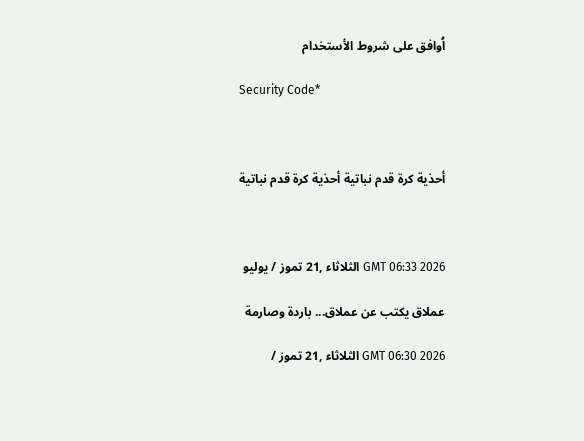اُوافق على شروط الأستخدام

Security Code*



أحذية كرة قدم نباتية أحذية كرة قدم نباتية



GMT 06:33 2026 الثلاثاء ,21 تموز / يوليو

عملاق يكتب عن عملاق... باردة وصارمة

GMT 06:30 2026 الثلاثاء ,21 تموز /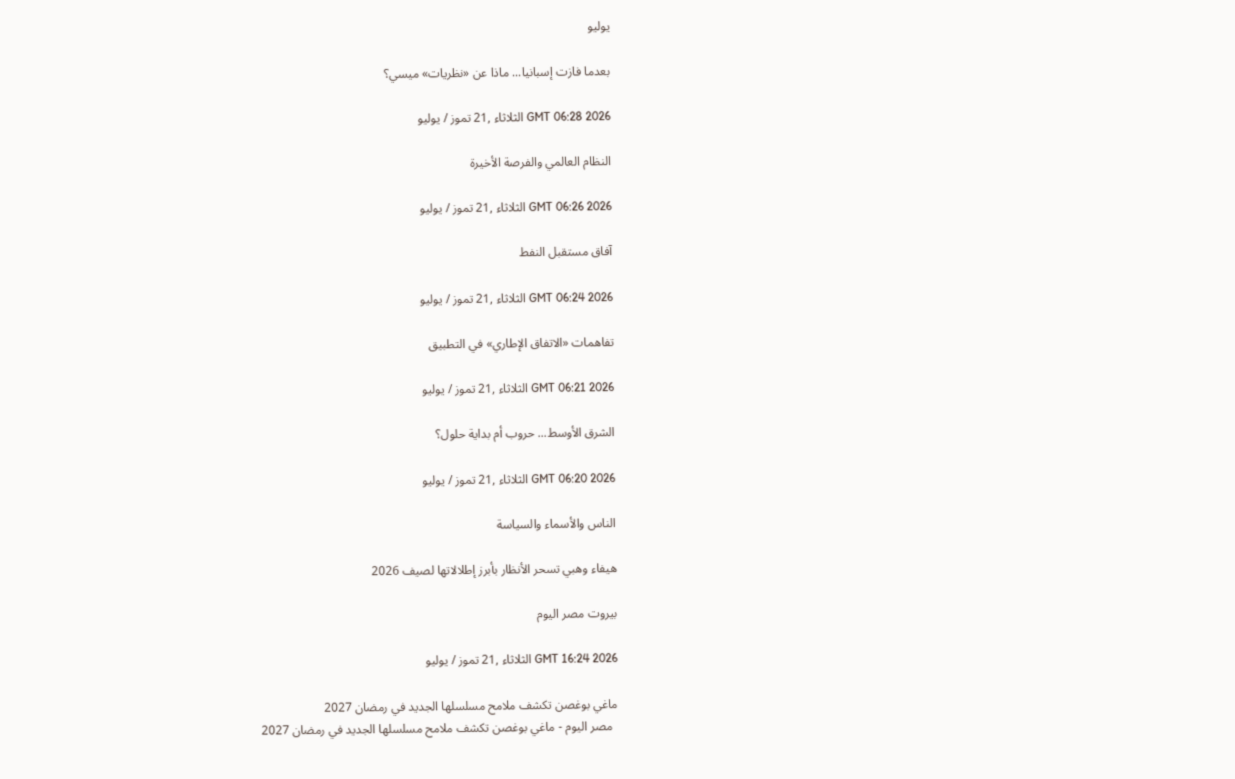يوليو

بعدما فازت إسبانيا... ماذا عن «نظريات» ميسي؟

GMT 06:28 2026 الثلاثاء ,21 تموز / يوليو

النظام العالمي والفرصة الأخيرة

GMT 06:26 2026 الثلاثاء ,21 تموز / يوليو

آفاق مستقبل النفط

GMT 06:24 2026 الثلاثاء ,21 تموز / يوليو

تفاهمات «الاتفاق الإطاري» في التطبيق

GMT 06:21 2026 الثلاثاء ,21 تموز / يوليو

الشرق الأوسط... حروب أم بداية حلول؟

GMT 06:20 2026 الثلاثاء ,21 تموز / يوليو

الناس والأسماء والسياسة

هيفاء وهبي تسحر الأنظار بأبرز إطلالاتها لصيف 2026

بيروت مصر اليوم

GMT 16:24 2026 الثلاثاء ,21 تموز / يوليو

ماغي بوغصن تكشف ملامح مسلسلها الجديد في رمضان 2027
  مصر اليوم - ماغي بوغصن تكشف ملامح مسلسلها الجديد في رمضان 2027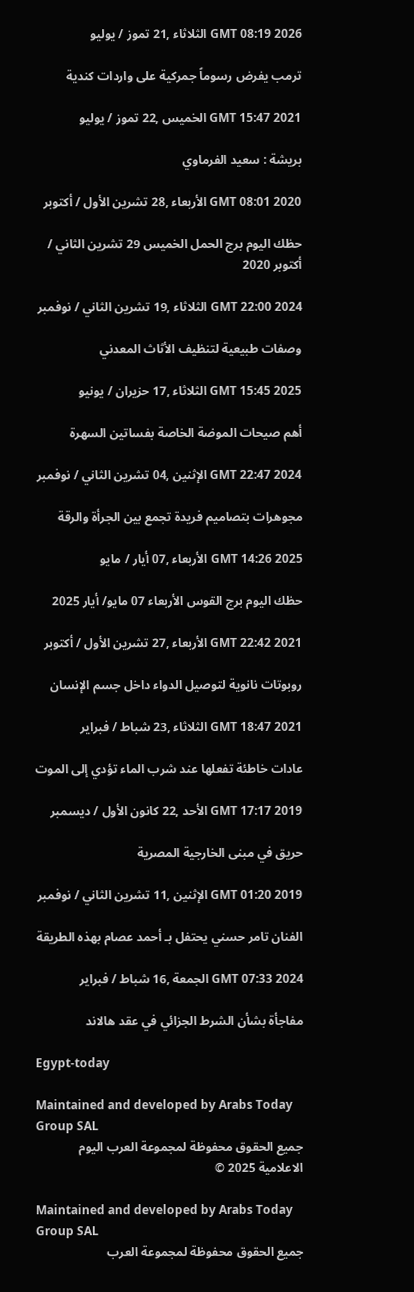GMT 08:19 2026 الثلاثاء ,21 تموز / يوليو

ترمب يفرض رسوماً جمركية على واردات كندية

GMT 15:47 2021 الخميس ,22 تموز / يوليو

بريشة : سعيد الفرماوي

GMT 08:01 2020 الأربعاء ,28 تشرين الأول / أكتوبر

حظك اليوم برج الحمل الخميس 29 تشرين الثاني / أكتوبر 2020

GMT 22:00 2024 الثلاثاء ,19 تشرين الثاني / نوفمبر

وصفات طبيعية لتنظيف الأثاث المعدني

GMT 15:45 2025 الثلاثاء ,17 حزيران / يونيو

أهم صيحات الموضة الخاصة بفساتين السهرة

GMT 22:47 2024 الإثنين ,04 تشرين الثاني / نوفمبر

مجوهرات بتصاميم فريدة تجمع بين الجرأة والرقة

GMT 14:26 2025 الأربعاء ,07 أيار / مايو

حظك اليوم برج القوس الأربعاء 07 مايو/ أيار 2025

GMT 22:42 2021 الأربعاء ,27 تشرين الأول / أكتوبر

روبوتات نانوية لتوصيل الدواء داخل جسم الإنسان

GMT 18:47 2021 الثلاثاء ,23 شباط / فبراير

عادات خاطئة تفعلها عند شرب الماء تؤدي إلى الموت

GMT 17:17 2019 الأحد ,22 كانون الأول / ديسمبر

حريق في مبنى الخارجية المصرية

GMT 01:20 2019 الإثنين ,11 تشرين الثاني / نوفمبر

الفنان تامر حسني يحتفل بـ أحمد عصام بهذه الطريقة

GMT 07:33 2024 الجمعة ,16 شباط / فبراير

مفاجأة بشأن الشرط الجزائي في عقد هالاند

Egypt-today

Maintained and developed by Arabs Today Group SAL
جميع الحقوق محفوظة لمجموعة العرب اليوم الاعلامية 2025 ©

Maintained and developed by Arabs Today Group SAL
جميع الحقوق محفوظة لمجموعة العرب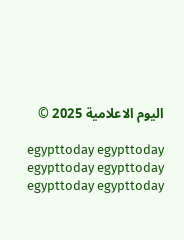اليوم الاعلامية 2025 ©

egypttoday egypttoday egypttoday egypttoday
egypttoday egypttoday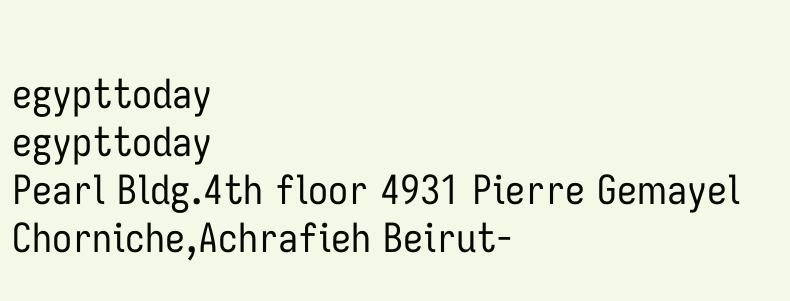egypttoday
egypttoday
Pearl Bldg.4th floor 4931 Pierre Gemayel Chorniche,Achrafieh Beirut-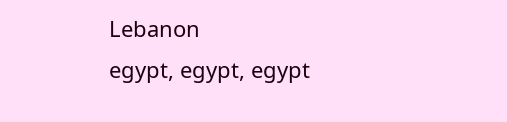Lebanon
egypt, egypt, egypt